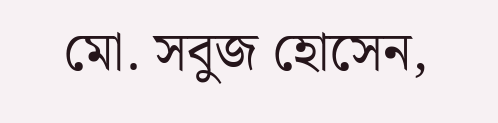মো. সবুজ হোসেন,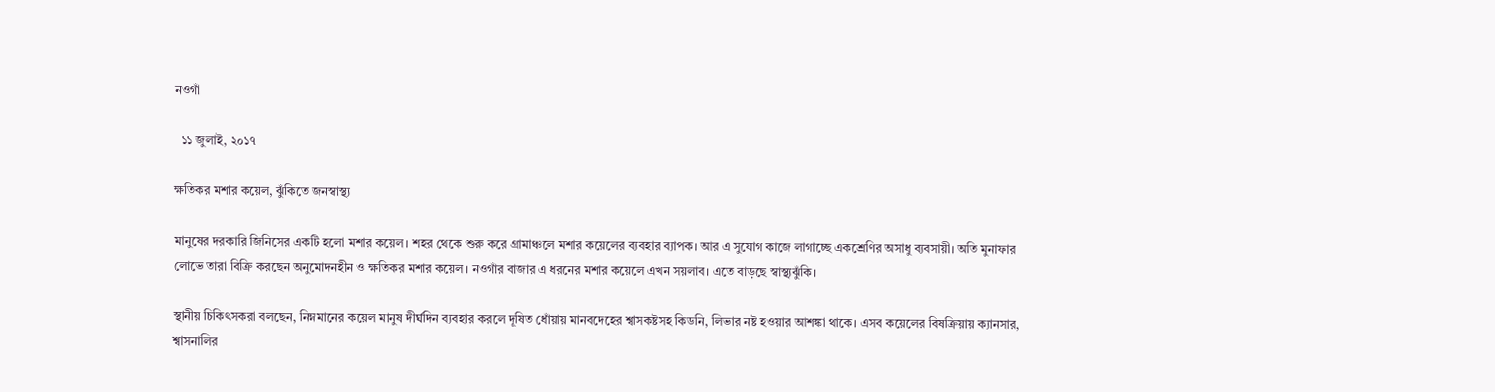নওগাঁ

  ১১ জুলাই, ২০১৭

ক্ষতিকর মশার কয়েল, ঝুঁকিতে জনস্বাস্থ্য

মানুষের দরকারি জিনিসের একটি হলো মশার কয়েল। শহর থেকে শুরু করে গ্রামাঞ্চলে মশার কয়েলের ব্যবহার ব্যাপক। আর এ সুযোগ কাজে লাগাচ্ছে একশ্রেণির অসাধু ব্যবসায়ী। অতি মুনাফার লোভে তারা বিক্রি করছেন অনুমোদনহীন ও ক্ষতিকর মশার কয়েল। নওগাঁর বাজার এ ধরনের মশার কয়েলে এখন সয়লাব। এতে বাড়ছে স্বাস্থ্যঝুঁকি।

স্থানীয় চিকিৎসকরা বলছেন, নিম্নমানের কয়েল মানুষ দীর্ঘদিন ব্যবহার করলে দূষিত ধোঁয়ায় মানবদেহের শ্বাসকষ্টসহ কিডনি, লিভার নষ্ট হওয়ার আশঙ্কা থাকে। এসব কয়েলের বিষক্রিয়ায় ক্যানসার, শ্বাসনালির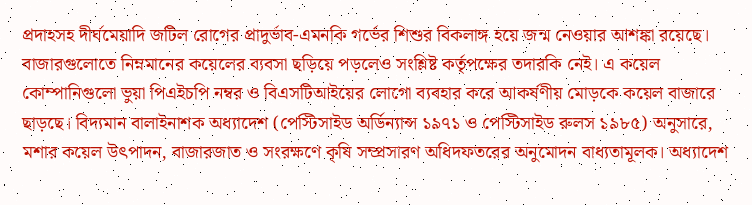প্রদাহসহ দীর্ঘমেয়াদি জটিল রোগের প্রাদুর্ভাব-এমনকি গর্ভের শিশুর বিকলাঙ্গ হয়ে জন্ম নেওয়ার আশঙ্কা রয়েছে। বাজারগুলোতে নিম্নমানের কয়েলের ব্যবসা ছড়িয়ে পড়লেও সংশ্লিষ্ট কর্তৃপক্ষের তদারকি নেই। এ কয়েল কোম্পানিগুলো ভুয়া পিএইচপি নম্বর ও বিএসটিআইয়ের লোগো ব্যবহার করে আকর্ষণীয় মোড়কে কয়েল বাজারে ছাড়ছে। বিদ্যমান বালাইনাশক অধ্যাদেশ (পেস্টিসাইড অর্ডিন্যান্স ১৯৭১ ও পেস্টিসাইড রুলস ১৯৮৫) অনুসারে, মশার কয়েল উৎপাদন, বাজারজাত ও সংরক্ষণে কৃষি সম্প্রসারণ অধিদফতরের অনুমোদন বাধ্যতামূলক। অধ্যাদেশ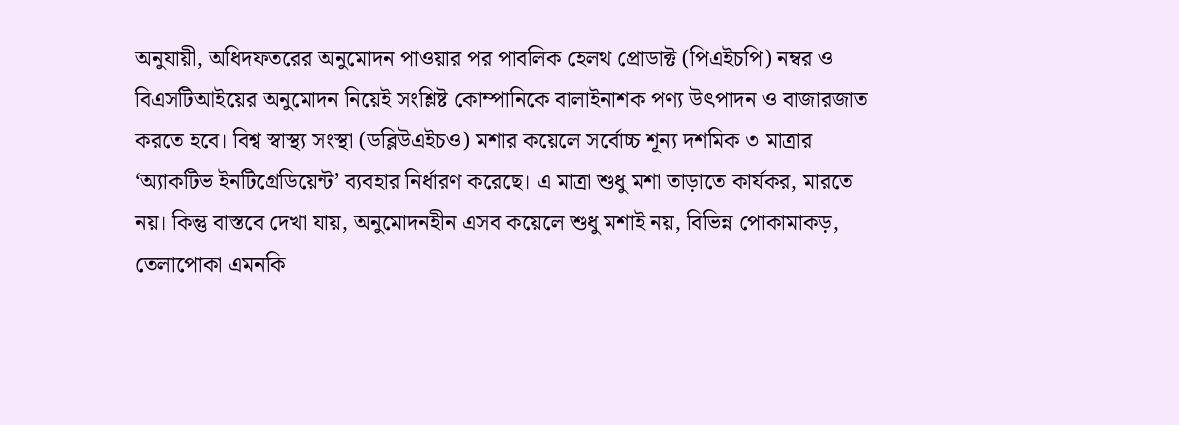অনুযায়ী, অধিদফতরের অনুমোদন পাওয়ার পর পাবলিক হেলথ প্রোডাক্ট (পিএইচপি) নম্বর ও বিএসটিআইয়ের অনুমোদন নিয়েই সংশ্লিষ্ট কোম্পানিকে বালাইনাশক পণ্য উৎপাদন ও বাজারজাত করতে হবে। বিশ্ব স্বাস্থ্য সংস্থা (ডব্লিউএইচও) মশার কয়েলে সর্বোচ্চ শূন্য দশমিক ৩ মাত্রার ‘অ্যাকটিভ ইনটিগ্রেডিয়েন্ট’ ব্যবহার নির্ধারণ করেছে। এ মাত্রা শুধু মশা তাড়াতে কার্যকর, মারতে নয়। কিন্তু বাস্তবে দেখা যায়, অনুমোদনহীন এসব কয়েলে শুধু মশাই নয়, বিভিন্ন পোকামাকড়, তেলাপোকা এমনকি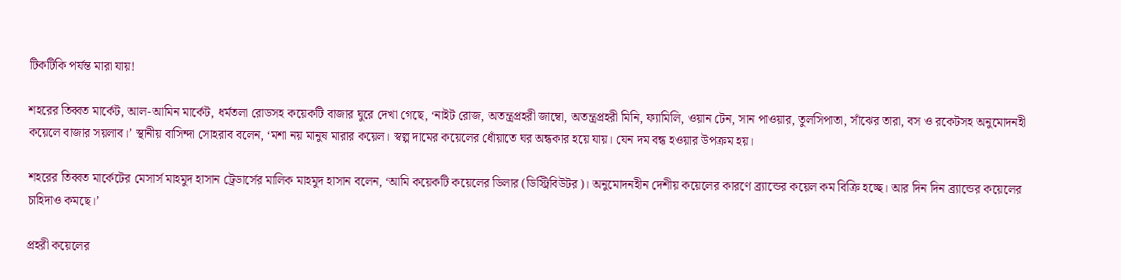টিকটিকি পর্যন্ত মারা যায়!

শহরের তিব্বত মার্কেট, আল-আমিন মার্কেট, ধর্মতলা রোডসহ কয়েকটি বাজার ঘুরে দেখা গেছে, ‘নাইট রোজ, অতন্ত্রপ্রহরী জাম্বো, অতন্ত্রপ্রহরী মিনি, ফ্যামিলি, ওয়ান টেন, সান পাওয়ার, তুলসিপাতা, সাঁঝের তারা, বস ও রকেটসহ অনুমোদনহী কয়েলে বাজার সয়লাব।’ স্থানীয় বাসিন্দা সোহরাব বলেন, ‘মশা নয় মানুষ মারার কয়েল। স্বল্প দামের কয়েলের ধোঁয়াতে ঘর অন্ধকার হয়ে যায়। যেন দম বন্ধ হওয়ার উপক্রম হয়।

শহরের তিব্বত মার্কেটের মেসার্স মাহমুদ হাসান ট্রেডার্সের মালিক মাহমুদ হাসান বলেন, ‘আমি কয়েকটি কয়েলের ডিলার (ডিস্ট্রিবিউটর)। অনুমোদনহীন দেশীয় কয়েলের কারণে ব্র্যান্ডের কয়েল কম বিক্রি হচ্ছে। আর দিন দিন ব্র্যান্ডের কয়েলের চাহিদাও কমছে।’

প্রহরী কয়েলের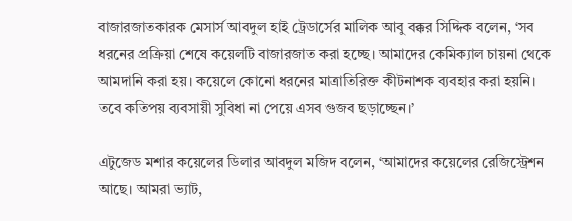বাজারজাতকারক মেসার্স আবদুল হাই ট্রেডার্সের মালিক আবু বক্কর সিদ্দিক বলেন, ‘সব ধরনের প্রক্রিয়া শেষে কয়েলটি বাজারজাত করা হচ্ছে। আমাদের কেমিক্যাল চায়না থেকে আমদানি করা হয়। কয়েলে কোনো ধরনের মাত্রাতিরিক্ত কীটনাশক ব্যবহার করা হয়নি। তবে কতিপয় ব্যবসায়ী সুবিধা না পেয়ে এসব গুজব ছড়াচ্ছেন।’

এটুজেড মশার কয়েলের ডিলার আবদুল মজিদ বলেন, ‘আমাদের কয়েলের রেজিস্ট্রেশন আছে। আমরা ভ্যাট,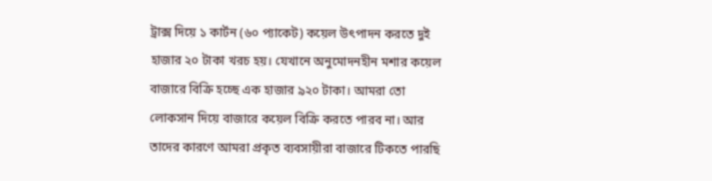ট্রাক্স দিয়ে ১ কার্টন (৬০ প্যাকেট) কয়েল উৎপাদন করতে দুই হাজার ২০ টাকা খরচ হয়। যেখানে অনুমোদনহীন মশার কয়েল বাজারে বিক্রি হচ্ছে এক হাজার ৯২০ টাকা। আমরা তো লোকসান দিয়ে বাজারে কয়েল বিক্রি করতে পারব না। আর তাদের কারণে আমরা প্রকৃত ব্যবসায়ীরা বাজারে টিকতে পারছি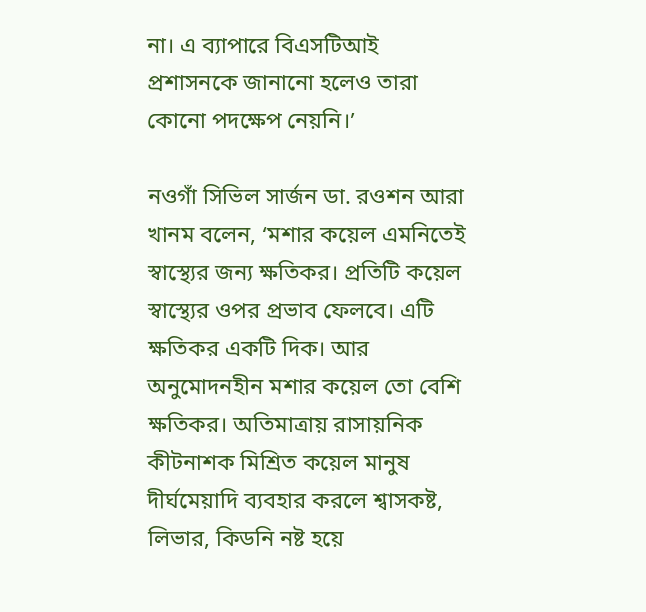না। এ ব্যাপারে বিএসটিআই প্রশাসনকে জানানো হলেও তারা কোনো পদক্ষেপ নেয়নি।’

নওগাঁ সিভিল সার্জন ডা. রওশন আরা খানম বলেন, ‘মশার কয়েল এমনিতেই স্বাস্থ্যের জন্য ক্ষতিকর। প্রতিটি কয়েল স্বাস্থ্যের ওপর প্রভাব ফেলবে। এটি ক্ষতিকর একটি দিক। আর অনুমোদনহীন মশার কয়েল তো বেশি ক্ষতিকর। অতিমাত্রায় রাসায়নিক কীটনাশক মিশ্রিত কয়েল মানুষ দীর্ঘমেয়াদি ব্যবহার করলে শ্বাসকষ্ট, লিভার, কিডনি নষ্ট হয়ে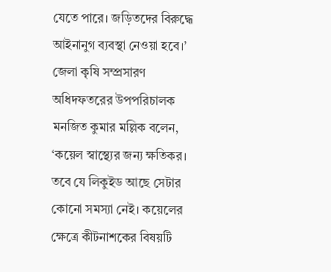যেতে পারে। জড়িতদের বিরুদ্ধে আইনানুগ ব্যবস্থা নেওয়া হবে।’ জেলা কৃষি সম্প্রসারণ অধিদফতরের উপপরিচালক মনজিত কুমার মল্লিক বলেন, ‘কয়েল স্বাস্থ্যের জন্য ক্ষতিকর। তবে যে লিকুইড আছে সেটার কোনো সমস্যা নেই। কয়েলের ক্ষেত্রে কীটনাশকের বিষয়টি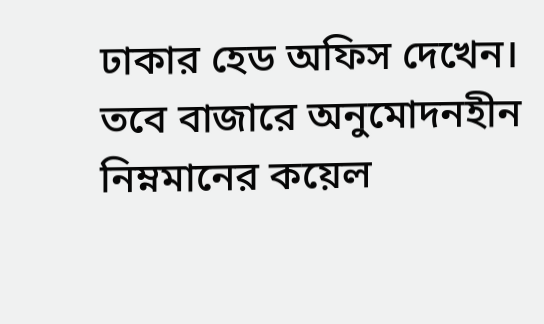ঢাকার হেড অফিস দেখেন। তবে বাজারে অনুমোদনহীন নিম্নমানের কয়েল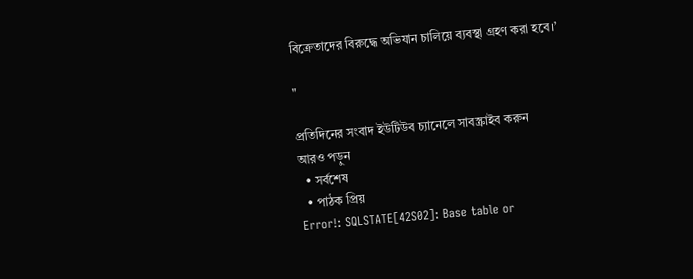বিক্রেতাদের বিরুদ্ধে অভিযান চালিয়ে ব্যবস্থা গ্রহণ করা হবে।’

"

প্রতিদিনের সংবাদ ইউটিউব চ্যানেলে সাবস্ক্রাইব করুন
আরও পড়ুন
  • সর্বশেষ
  • পাঠক প্রিয়
Error!: SQLSTATE[42S02]: Base table or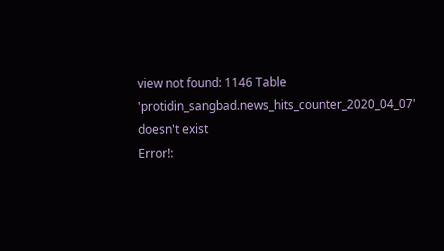view not found: 1146 Table 'protidin_sangbad.news_hits_counter_2020_04_07' doesn't exist
Error!: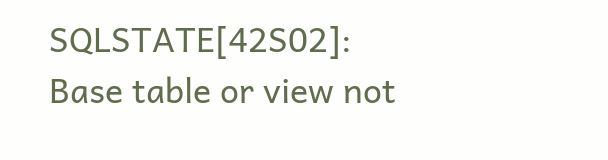SQLSTATE[42S02]: Base table or view not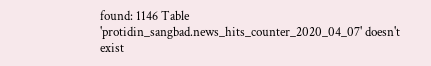found: 1146 Table 'protidin_sangbad.news_hits_counter_2020_04_07' doesn't exist